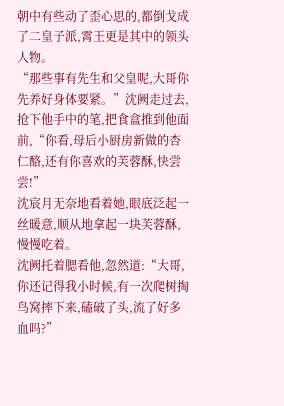朝中有些动了歪心思的,都倒戈成了二皇子派,霄王更是其中的领头人物。
“那些事有先生和父皇呢,大哥你先养好身体要紧。”沈阙走过去,抢下他手中的笔,把食盒推到他面前,“你看,母后小厨房新做的杏仁酪,还有你喜欢的芙蓉酥,快尝尝!”
沈宸月无奈地看着她,眼底泛起一丝暖意,顺从地拿起一块芙蓉酥,慢慢吃着。
沈阙托着腮看他,忽然道:“大哥,你还记得我小时候,有一次爬树掏鸟窝摔下来,磕破了头,流了好多血吗?”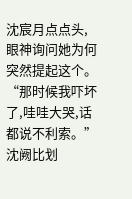沈宸月点点头,眼神询问她为何突然提起这个。
“那时候我吓坏了,哇哇大哭,话都说不利索。”沈阙比划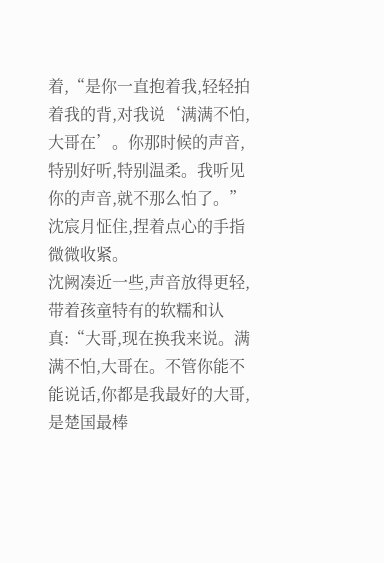着,“是你一直抱着我,轻轻拍着我的背,对我说‘满满不怕,大哥在’。你那时候的声音,特别好听,特别温柔。我听见你的声音,就不那么怕了。”
沈宸月怔住,捏着点心的手指微微收紧。
沈阙凑近一些,声音放得更轻,带着孩童特有的软糯和认真:“大哥,现在换我来说。满满不怕,大哥在。不管你能不能说话,你都是我最好的大哥,是楚国最棒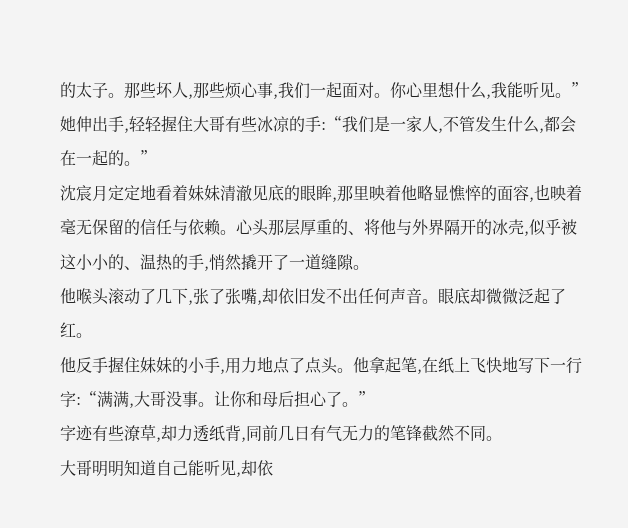的太子。那些坏人,那些烦心事,我们一起面对。你心里想什么,我能听见。”
她伸出手,轻轻握住大哥有些冰凉的手:“我们是一家人,不管发生什么,都会在一起的。”
沈宸月定定地看着妹妹清澈见底的眼眸,那里映着他略显憔悴的面容,也映着毫无保留的信任与依赖。心头那层厚重的、将他与外界隔开的冰壳,似乎被这小小的、温热的手,悄然撬开了一道缝隙。
他喉头滚动了几下,张了张嘴,却依旧发不出任何声音。眼底却微微泛起了红。
他反手握住妹妹的小手,用力地点了点头。他拿起笔,在纸上飞快地写下一行字:“满满,大哥没事。让你和母后担心了。”
字迹有些潦草,却力透纸背,同前几日有气无力的笔锋截然不同。
大哥明明知道自己能听见,却依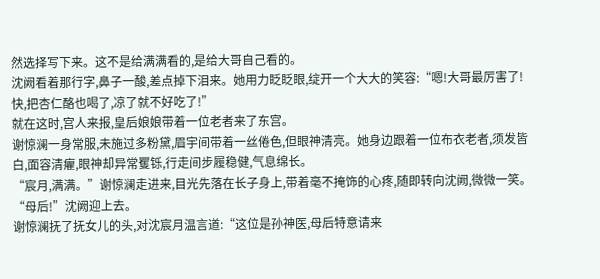然选择写下来。这不是给满满看的,是给大哥自己看的。
沈阙看着那行字,鼻子一酸,差点掉下泪来。她用力眨眨眼,绽开一个大大的笑容:“嗯!大哥最厉害了!快,把杏仁酪也喝了,凉了就不好吃了!”
就在这时,宫人来报,皇后娘娘带着一位老者来了东宫。
谢惊澜一身常服,未施过多粉黛,眉宇间带着一丝倦色,但眼神清亮。她身边跟着一位布衣老者,须发皆白,面容清癯,眼神却异常矍铄,行走间步履稳健,气息绵长。
“宸月,满满。”谢惊澜走进来,目光先落在长子身上,带着毫不掩饰的心疼,随即转向沈阙,微微一笑。
“母后!”沈阙迎上去。
谢惊澜抚了抚女儿的头,对沈宸月温言道:“这位是孙神医,母后特意请来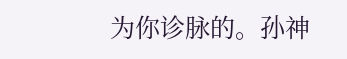为你诊脉的。孙神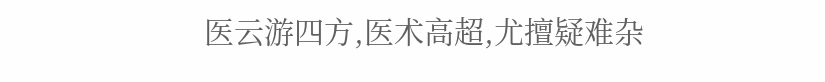医云游四方,医术高超,尤擅疑难杂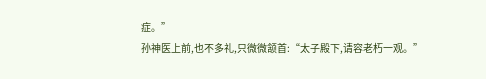症。”
孙神医上前,也不多礼,只微微颔首:“太子殿下,请容老朽一观。”